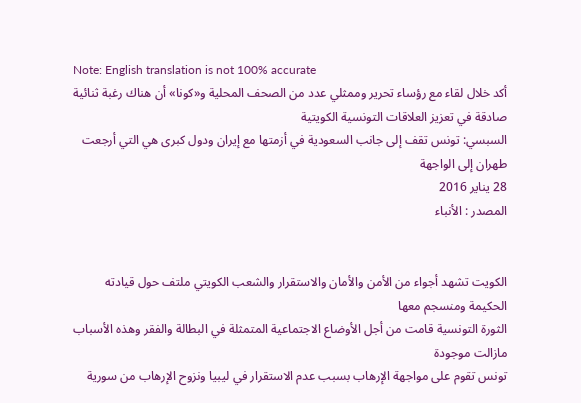Note: English translation is not 100% accurate
أكد خلال لقاء مع رؤساء تحرير وممثلي عدد من الصحف المحلية و«كونا» أن هناك رغبة ثنائية صادقة في تعزيز العلاقات التونسية الكويتية
السبسي: تونس تقف إلى جانب السعودية في أزمتها مع إيران ودول كبرى هي التي أرجعت طهران إلى الواجهة
28 يناير 2016
المصدر : الأنباء


الكويت تشهد أجواء من الأمن والأمان والاستقرار والشعب الكويتي ملتف حول قيادته الحكيمة ومنسجم معها
الثورة التونسية قامت من أجل الأوضاع الاجتماعية المتمثلة في البطالة والفقر وهذه الأسباب مازالت موجودة
تونس تقوم على مواجهة الإرهاب بسبب عدم الاستقرار في ليبيا ونزوح الإرهاب من سورية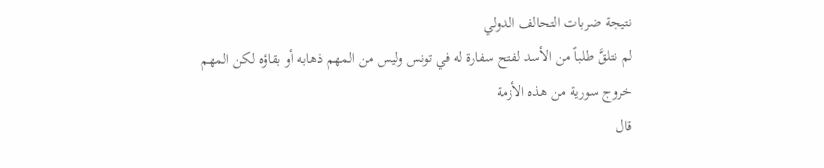نتيجة ضربات التحالف الدولي
لم نتلقَّ طلباً من الأسد لفتح سفارة له في تونس وليس من المهم ذهابه أو بقاؤه لكن المهم خروج سورية من هذه الأزمة
قال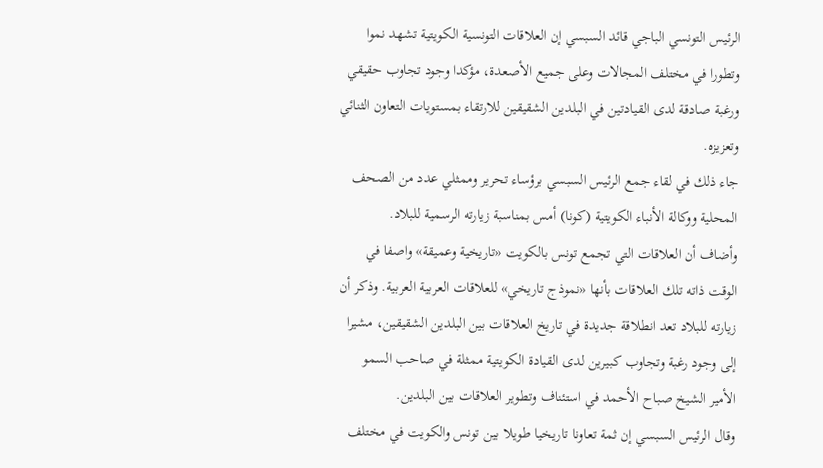الرئيس التونسي الباجي قائد السبسي إن العلاقات التونسية الكويتية تشهد نموا وتطورا في مختلف المجالات وعلى جميع الأصعدة، مؤكدا وجود تجاوب حقيقي ورغبة صادقة لدى القيادتين في البلدين الشقيقين للارتقاء بمستويات التعاون الثنائي وتعزيزه.
جاء ذلك في لقاء جمع الرئيس السبسي برؤساء تحرير وممثلي عدد من الصحف المحلية ووكالة الأنباء الكويتية (كونا) أمس بمناسبة زيارته الرسمية للبلاد.
وأضاف أن العلاقات التي تجمع تونس بالكويت «تاريخية وعميقة» واصفا في الوقت ذاته تلك العلاقات بأنها «نموذج تاريخي» للعلاقات العربية العربية. وذكر أن زيارته للبلاد تعد انطلاقة جديدة في تاريخ العلاقات بين البلدين الشقيقين، مشيرا إلى وجود رغبة وتجاوب كبيرين لدى القيادة الكويتية ممثلة في صاحب السمو الأمير الشيخ صباح الأحمد في استئناف وتطوير العلاقات بين البلدين.
وقال الرئيس السبسي إن ثمة تعاونا تاريخيا طويلا بين تونس والكويت في مختلف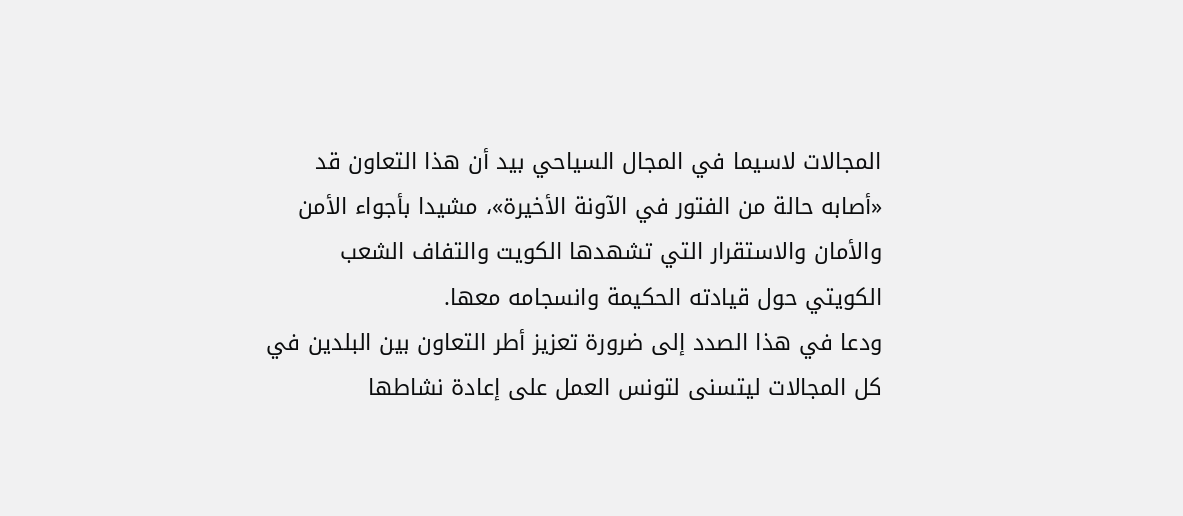المجالات لاسيما في المجال السياحي بيد أن هذا التعاون قد «أصابه حالة من الفتور في الآونة الأخيرة»، مشيدا بأجواء الأمن والأمان والاستقرار التي تشهدها الكويت والتفاف الشعب الكويتي حول قيادته الحكيمة وانسجامه معها.
ودعا في هذا الصدد إلى ضرورة تعزيز أطر التعاون بين البلدين في كل المجالات ليتسنى لتونس العمل على إعادة نشاطها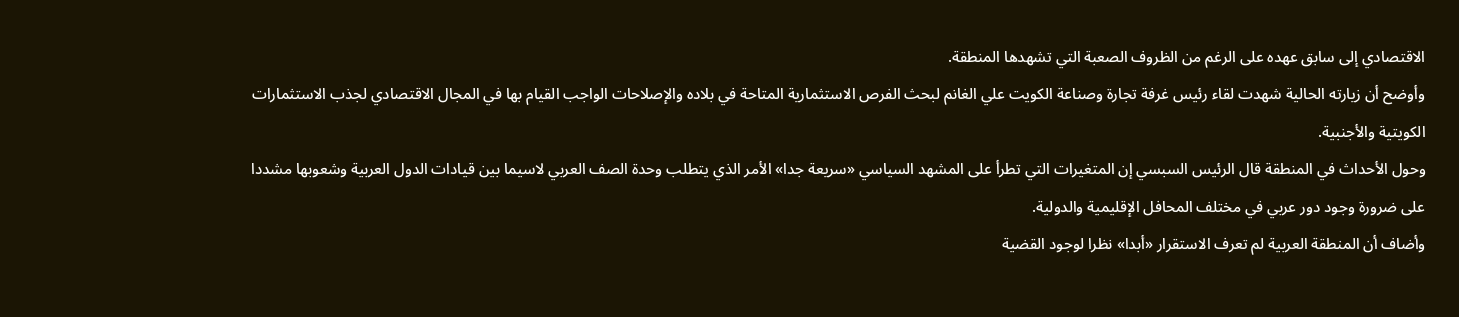الاقتصادي إلى سابق عهده على الرغم من الظروف الصعبة التي تشهدها المنطقة.
وأوضح أن زيارته الحالية شهدت لقاء رئيس غرفة تجارة وصناعة الكويت علي الغانم لبحث الفرص الاستثمارية المتاحة في بلاده والإصلاحات الواجب القيام بها في المجال الاقتصادي لجذب الاستثمارات الكويتية والأجنبية.
وحول الأحداث في المنطقة قال الرئيس السبسي إن المتغيرات التي تطرأ على المشهد السياسي «سريعة جدا» الأمر الذي يتطلب وحدة الصف العربي لاسيما بين قيادات الدول العربية وشعوبها مشددا على ضرورة وجود دور عربي في مختلف المحافل الإقليمية والدولية.
وأضاف أن المنطقة العربية لم تعرف الاستقرار «أبدا» نظرا لوجود القضية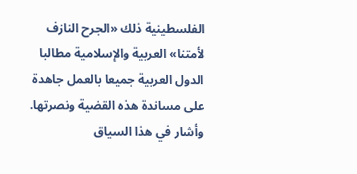الفلسطينية ذلك «الجرح النازف لأمتنا» العربية والإسلامية مطالبا الدول العربية جميعا بالعمل جاهدة على مساندة هذه القضية ونصرتها.
وأشار في هذا السياق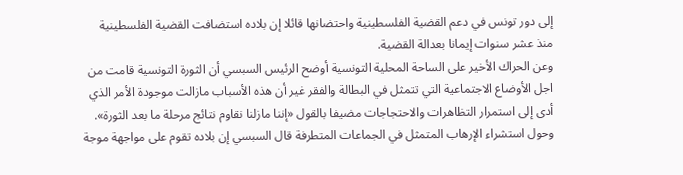إلى دور تونس في دعم القضية الفلسطينية واحتضانها قائلا إن بلاده استضافت القضية الفلسطينية منذ عشر سنوات إيمانا بعدالة القضية.
وعن الحراك الأخير على الساحة المحلية التونسية أوضح الرئيس السبسي أن الثورة التونسية قامت من اجل الأوضاع الاجتماعية التي تتمثل في البطالة والفقر غير أن هذه الأسباب مازالت موجودة الأمر الذي أدى إلى استمرار التظاهرات والاحتجاجات مضيفا بالقول «إننا مازلنا نقاوم نتائج مرحلة ما بعد الثورة».
وحول استشراء الإرهاب المتمثل في الجماعات المتطرفة قال السبسي إن بلاده تقوم على مواجهة موجة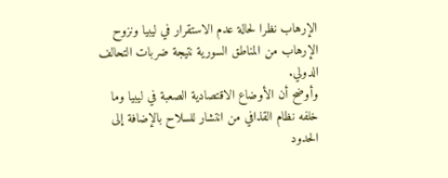الإرهاب نظرا لحالة عدم الاستقرار في ليبيا ونزوح الإرهاب من المناطق السورية نتيجة ضربات التحالف الدولي.
وأوضح أن الأوضاع الاقتصادية الصعبة في ليبيا وما خلفه نظام القذافي من انتشار للسلاح بالإضافة إلى الحدود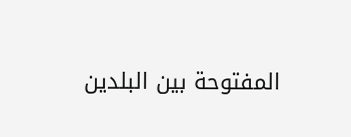المفتوحة بين البلدين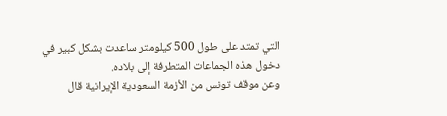التي تمتد على طول 500 كيلومتر ساعدت بشكل كبير في دخول هذه الجماعات المتطرفة إلى بلاده.
وعن موقف تونس من الأزمة السعودية الإيرانية قال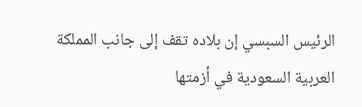الرئيس السبسي إن بلاده تقف إلى جانب المملكة العربية السعودية في أزمتها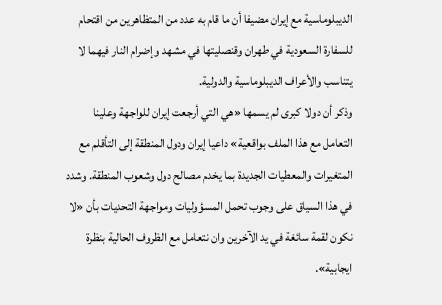الديبلوماسية مع إيران مضيفا أن ما قام به عدد من المتظاهرين من اقتحام للسفارة السعودية في طهران وقنصليتها في مشهد وإضرام النار فيهما لا يتناسب والأعراف الديبلوماسية والدولية.
وذكر أن دولا كبرى لم يسمها «هي التي أرجعت إيران للواجهة وعلينا التعامل مع هذا الملف بواقعية» داعيا إيران ودول المنطقة إلى التأقلم مع المتغيرات والمعطيات الجديدة بما يخدم مصالح دول وشعوب المنطقة. وشدد في هذا السياق على وجوب تحمل المسؤوليات ومواجهة التحديات بأن «لا نكون لقمة سائغة في يد الآخرين وان نتعامل مع الظروف الحالية بنظرة ايجابية».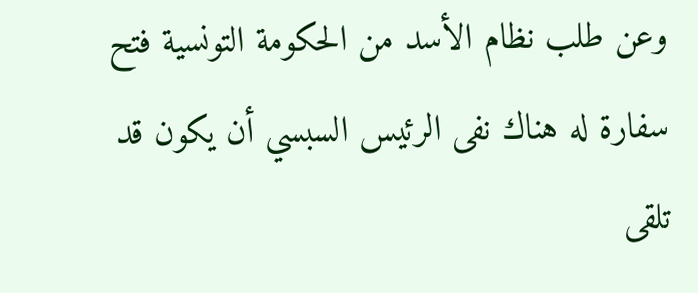وعن طلب نظام الأسد من الحكومة التونسية فتح سفارة له هناك نفى الرئيس السبسي أن يكون قد تلقى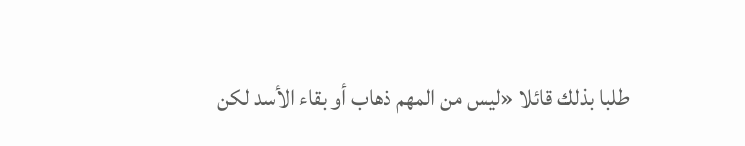طلبا بذلك قائلا «ليس من المهم ذهاب أو بقاء الأسد لكن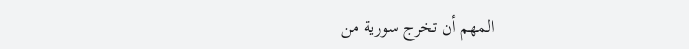المهم أن تخرج سورية من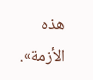هذه الأزمة».